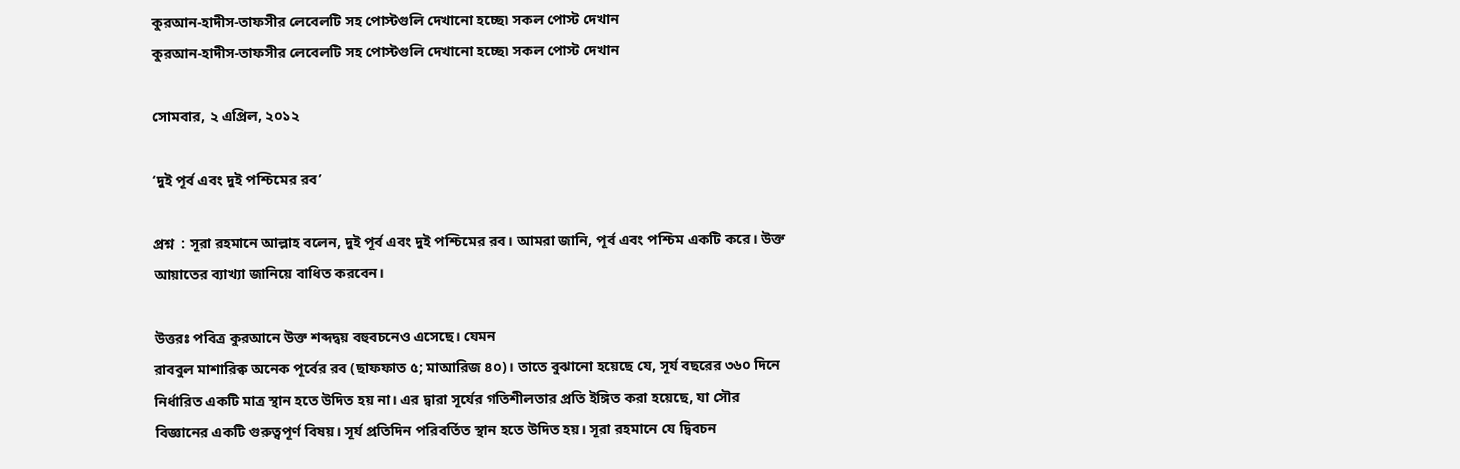কুরআন-হাদীস-তাফসীর লেবেলটি সহ পোস্টগুলি দেখানো হচ্ছে৷ সকল পোস্ট দেখান
কুরআন-হাদীস-তাফসীর লেবেলটি সহ পোস্টগুলি দেখানো হচ্ছে৷ সকল পোস্ট দেখান

সোমবার, ২ এপ্রিল, ২০১২

‘দুই পূর্ব এবং দুই পশ্চিমের রব’

প্রশ্ন  : সূরা রহমানে আল্লাহ বলেন, দুই পূর্ব এবং দুই পশ্চিমের রব। আমরা জানি, পূর্ব এবং পশ্চিম একটি করে। উক্ত আয়াতের ব্যাখ্যা জানিয়ে বাধিত করবেন।

উত্তরঃ পবিত্র কুরআনে উক্ত শব্দদ্বয় বহুবচনেও এসেছে। যেমন
রাববুল মাশারিক্ব অনেক পূর্বের রব (ছাফফাত ৫; মাআরিজ ৪০)। তাতে বুঝানো হয়েছে যে, সূর্য বছরের ৩৬০ দিনে নির্ধারিত একটি মাত্র স্থান হতে উদিত হয় না। এর দ্বারা সূর্যের গতিশীলতার প্রতি ইঙ্গিত করা হয়েছে, যা সৌর বিজ্ঞানের একটি গুরুত্বপূর্ণ বিষয়। সূর্য প্রতিদিন পরিবর্তিত স্থান হতে উদিত হয়। সূরা রহমানে যে দ্বিবচন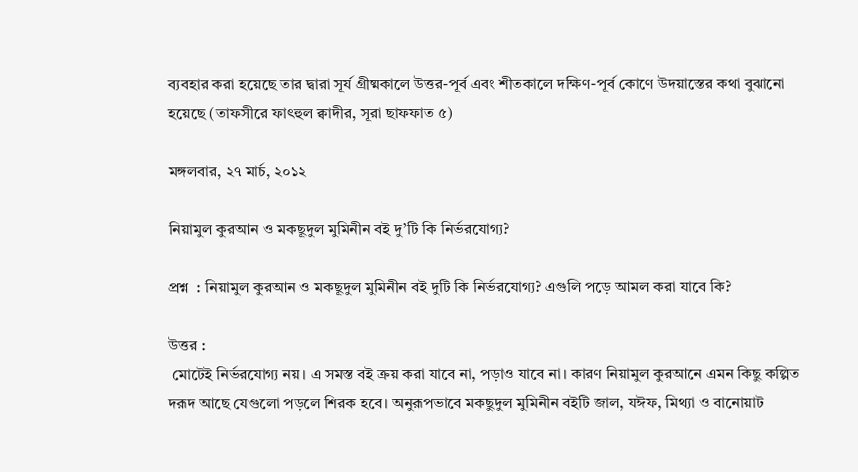ব্যবহার করা হয়েছে তার দ্বারা সূর্য গ্রীষ্মকালে উত্তর-পূর্ব এবং শীতকালে দক্ষিণ-পূর্ব কোণে উদয়াস্তের কথা বুঝানো হয়েছে (তাফসীরে ফাৎহুল ক্বাদীর, সূরা ছাফফাত ৫)

মঙ্গলবার, ২৭ মার্চ, ২০১২

নিয়ামুল কুরআন ও মকছূদুল মুমিনীন বই দু’টি কি নির্ভরযোগ্য?

প্রশ্ন  : নিয়ামুল কুরআন ও মকছূদুল মুমিনীন বই দুটি কি নির্ভরযোগ্য? এগুলি পড়ে আমল করা যাবে কি?

উত্তর :
 মোটেই নির্ভরযোগ্য নয়। এ সমস্ত বই ক্রয় করা যাবে না, পড়াও যাবে না। কারণ নিয়ামুল কুরআনে এমন কিছু কল্পিত দরূদ আছে যেগুলো পড়লে শিরক হবে। অনুরূপভাবে মকছুদুল মুমিনীন বইটি জাল, যঈফ, মিথ্যা ও বানোয়াট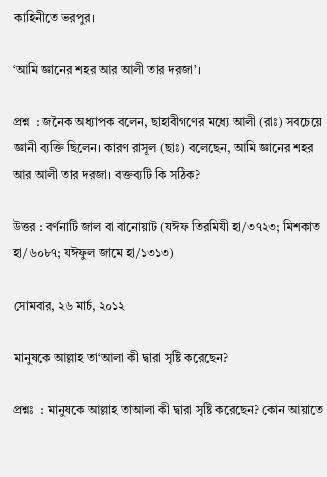কাহিনীতে ভরপুর।

‘আমি জ্ঞানের শহর আর আলী তার দরজা’।

প্রশ্ন  : জনৈক অধ্যাপক বলেন, ছাহাবীগণের মধ্যে আলী (রাঃ) সবচেয়ে জ্ঞানী ব্যক্তি ছিলেন। কারণ রাসূল (ছাঃ) বলেছেন, আমি জ্ঞানের শহর আর আলী তার দরজা। বক্তব্যটি কি সঠিক?

উত্তর : বর্ণনাটি জাল বা বানোয়াট (যঈফ তিরমিযী হা/৩৭২৩; মিশকাত হা/৬০৮৭; যঈফুল জামে হা/১৩১৩)

সোমবার, ২৬ মার্চ, ২০১২

মানুষকে আল্লাহ তা‘আলা কী দ্বারা সৃষ্টি করেছেন?

প্রশ্নঃ  : মানুষকে আল্লাহ তাআলা কী দ্বারা সৃষ্টি করেছেন? কোন আয়াতে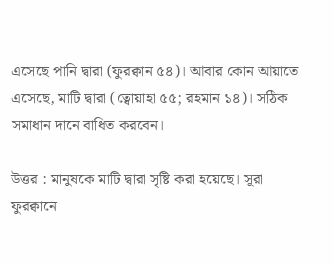এসেছে পানি দ্বারা (ফুরক্বান ৫৪)। আবার কোন আয়াতে এসেছে, মাটি দ্বারা (ত্বোয়াহা ৫৫; রহমান ১৪)। সঠিক সমাধান দানে বাধিত করবেন।

উত্তর : মানুষকে মাটি দ্বারা সৃষ্টি করা হয়েছে। সূরা ফুরক্বানে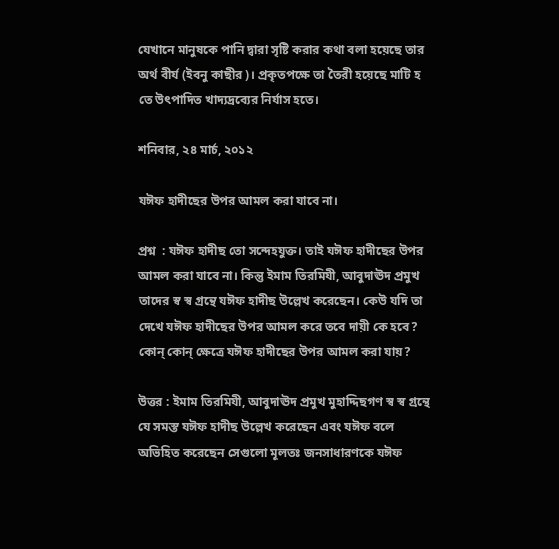যেখানে মানুষকে পানি দ্বারা সৃষ্টি করার কথা বলা হয়েছে তার অর্থ বীর্য (ইবনু কাছীর)। প্রকৃতপক্ষে তা তৈরী হয়েছে মাটি হ
তে উৎপাদিত খাদ্যদ্রব্যের নির্যাস হতে।

শনিবার, ২৪ মার্চ, ২০১২

যঈফ হাদীছের উপর আমল করা যাবে না।

প্রশ্ন  : যঈফ হাদীছ তো সন্দেহযুক্ত। তাই যঈফ হাদীছের উপর আমল করা যাবে না। কিন্তু ইমাম তিরমিযী, আবুদাঊদ প্রমুখ তাদের স্ব স্ব গ্রন্থে যঈফ হাদীছ উল্লেখ করেছেন। কেউ যদি তা দেখে যঈফ হাদীছের উপর আমল করে তবে দায়ী কে হবে? কোন্ কোন্ ক্ষেত্রে যঈফ হাদীছের উপর আমল করা যায়?

উত্তর : ইমাম তিরমিযী, আবুদাঊদ প্রমুখ মুহাদ্দিছগণ স্ব স্ব গ্রন্থে যে সমস্ত যঈফ হাদীছ উল্লেখ করেছেন এবং যঈফ বলে অভিহিত করেছেন সেগুলো মূলতঃ জনসাধারণকে যঈফ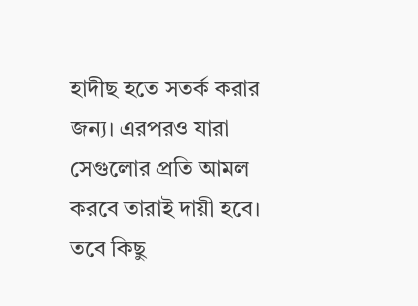হাদীছ হতে সতর্ক করার জন্য। এরপরও যারা সেগুলোর প্রতি আমল করবে তারাই দায়ী হবে। তবে কিছু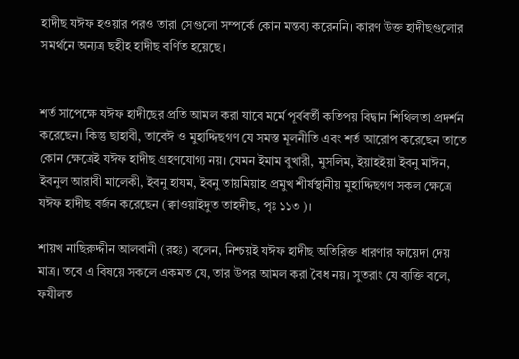হাদীছ যঈফ হওয়ার পরও তারা সেগুলো সম্পর্কে কোন মন্তব্য করেননি। কারণ উক্ত হাদীছগুলোর সমর্থনে অন্যত্র ছহীহ হাদীছ বর্ণিত হয়েছে।


শর্ত সাপেক্ষে যঈফ হাদীছের প্রতি আমল করা যাবে মর্মে পূর্ববর্তী কতিপয় বিদ্বান শিথিলতা প্রদর্শন করেছেন। কিন্তু ছাহাবী, তাবেঈ ও মুহাদ্দিছগণ যে সমস্ত মূলনীতি এবং শর্ত আরোপ করেছেন তাতে কোন ক্ষেত্রেই যঈফ হাদীছ গ্রহণযোগ্য নয়। যেমন ইমাম বুখারী, মুসলিম, ইয়াহইয়া ইবনু মাঈন, ইবনুল আরাবী মালেকী, ইবনু হাযম, ইবনু তায়মিয়াহ প্রমুখ শীর্ষস্থানীয় মুহাদ্দিছগণ সকল ক্ষেত্রে যঈফ হাদীছ বর্জন করেছেন (ক্বাওয়াইদুত তাহদীছ, পৃঃ ১১৩ )।

শায়খ নাছিরুদ্দীন আলবানী (রহঃ) বলেন, নিশ্চয়ই যঈফ হাদীছ অতিরিক্ত ধারণার ফায়েদা দেয় মাত্র। তবে এ বিষয়ে সকলে একমত যে, তার উপর আমল করা বৈধ নয়। সুতরাং যে ব্যক্তি বলে, ফযীলত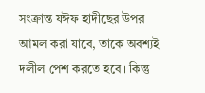সংক্রান্ত যঈফ হাদীছের উপর আমল করা যাবে, তাকে অবশ্যই দলীল পেশ করতে হবে। কিন্তু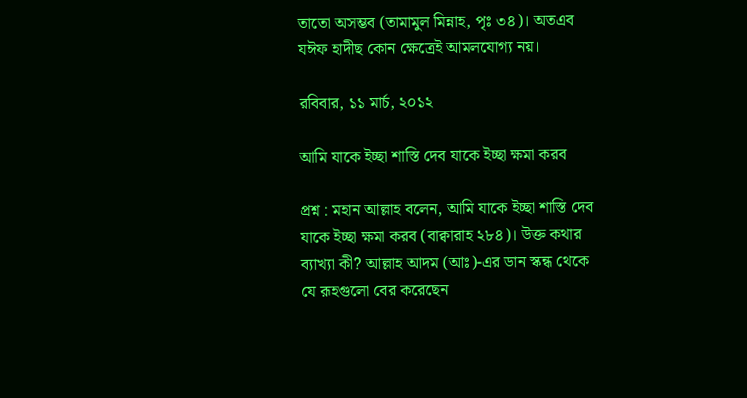তাতো অসম্ভব (তামামুল মিন্নাহ, পৃঃ ৩৪)। অতএব যঈফ হাদীছ কোন ক্ষেত্রেই আমলযোগ্য নয়।

রবিবার, ১১ মার্চ, ২০১২

আমি যাকে ইচ্ছা শাস্তি দেব যাকে ইচ্ছা ক্ষমা করব

প্রশ্ন : মহান আল্লাহ বলেন, আমি যাকে ইচ্ছা শাস্তি দেব যাকে ইচ্ছা ক্ষমা করব (বাক্বারাহ ২৮৪)। উক্ত কথার ব্যাখ্যা কী? আল্লাহ আদম (আঃ)-এর ডান স্কন্ধ থেকে যে রূহগুলো বের করেছেন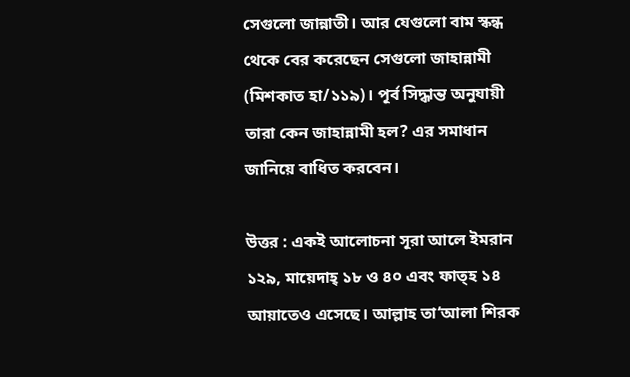সেগুলো জান্নাতী। আর যেগুলো বাম স্কন্ধ থেকে বের করেছেন সেগুলো জাহান্নামী (মিশকাত হা/১১৯)। পূর্ব সিদ্ধান্ত অনুযায়ী তারা কেন জাহান্নামী হল? এর সমাধান জানিয়ে বাধিত করবেন।

উত্তর : একই আলোচনা সূরা আলে ইমরান ১২৯, মায়েদাহ্ ১৮ ও ৪০ এবং ফাত্হ ১৪ আয়াতেও এসেছে। আল্লাহ তা‘আলা শিরক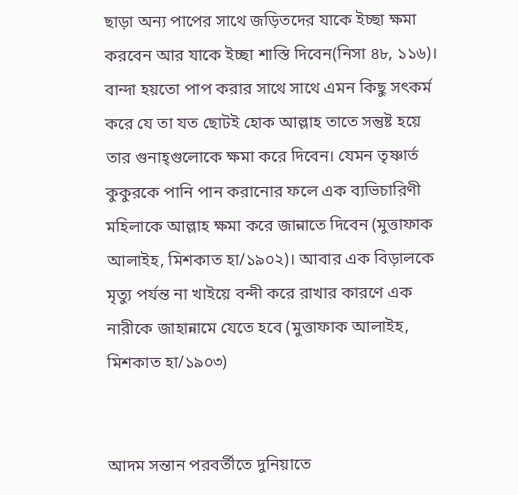ছাড়া অন্য পাপের সাথে জড়িতদের যাকে ইচ্ছা ক্ষমা করবেন আর যাকে ইচ্ছা শাস্তি দিবেন(নিসা ৪৮, ১১৬)। বান্দা হয়তো পাপ করার সাথে সাথে এমন কিছু সৎকর্ম করে যে তা যত ছোটই হোক আল্লাহ তাতে সন্তুষ্ট হয়ে তার গুনাহ্গুলোকে ক্ষমা করে দিবেন। যেমন তৃষ্ণার্ত কুকুরকে পানি পান করানোর ফলে এক ব্যভিচারিণী মহিলাকে আল্লাহ ক্ষমা করে জান্নাতে দিবেন (মুত্তাফাক আলাইহ, মিশকাত হা/১৯০২)। আবার এক বিড়ালকে মৃত্যু পর্যন্ত না খাইয়ে বন্দী করে রাখার কারণে এক নারীকে জাহান্নামে যেতে হবে (মুত্তাফাক আলাইহ, মিশকাত হা/১৯০৩)


আদম সন্তান পরবর্তীতে দুনিয়াতে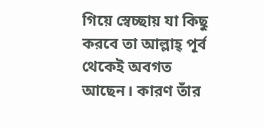গিয়ে স্বেচ্ছায় যা কিছু করবে তা আল্লাহ্ পূর্ব থেকেই অবগত আছেন। কারণ তাঁর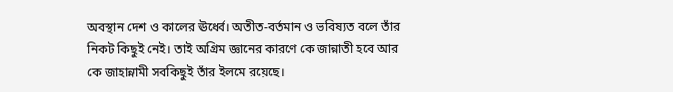অবস্থান দেশ ও কালের ঊর্ধ্বে। অতীত-বর্তমান ও ভবিষ্যত বলে তাঁর নিকট কিছুই নেই। তাই অগ্রিম জ্ঞানের কারণে কে জান্নাতী হবে আর কে জাহান্নামী সবকিছুই তাঁর ইলমে রয়েছে।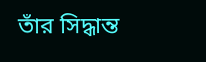তাঁর সিদ্ধান্ত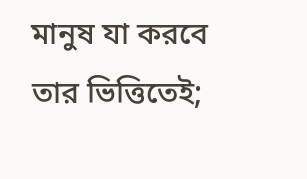মানুষ যা করবে তার ভিত্তিতেই;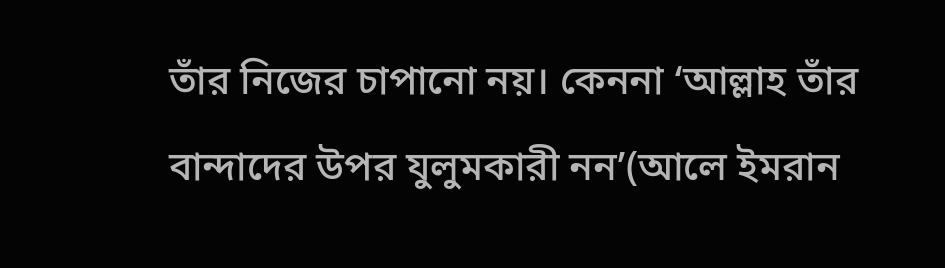তাঁর নিজের চাপানো নয়। কেননা ‘আল্লাহ তাঁর বান্দাদের উপর যুলুমকারী নন’(আলে ইমরান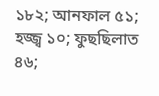১৮২; আনফাল ৫১; হজ্জ্ব ১০; ফুছছিলাত ৪৬;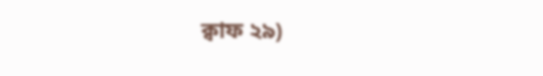ক্বাফ ২৯)